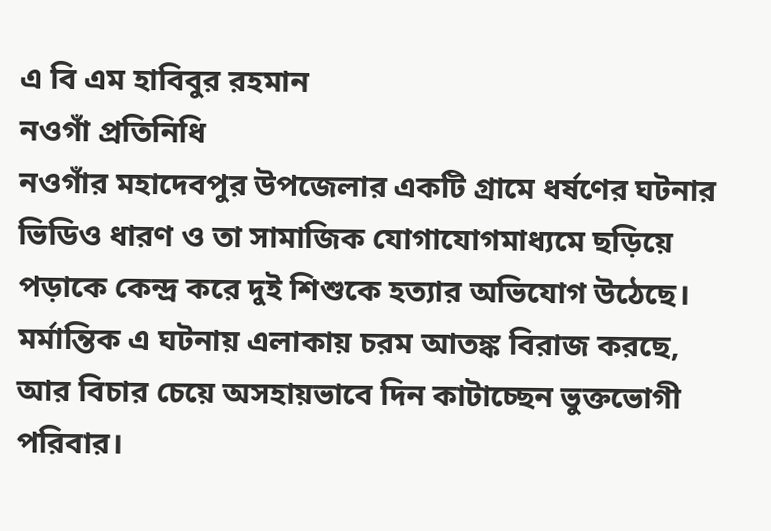এ বি এম হাবিবুর রহমান
নওগাঁ প্রতিনিধি
নওগাঁর মহাদেবপুর উপজেলার একটি গ্রামে ধর্ষণের ঘটনার ভিডিও ধারণ ও তা সামাজিক যোগাযোগমাধ্যমে ছড়িয়ে পড়াকে কেন্দ্র করে দুই শিশুকে হত্যার অভিযোগ উঠেছে। মর্মান্তিক এ ঘটনায় এলাকায় চরম আতঙ্ক বিরাজ করছে, আর বিচার চেয়ে অসহায়ভাবে দিন কাটাচ্ছেন ভুক্তভোগী পরিবার।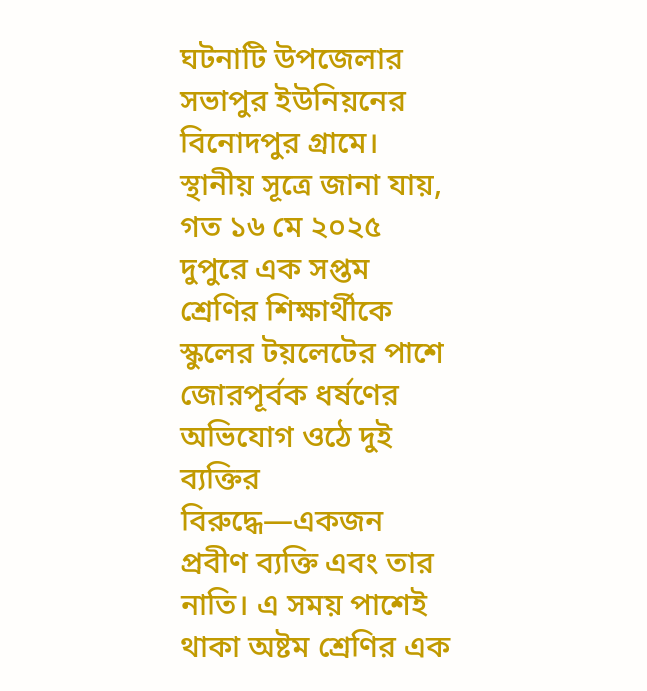ঘটনাটি উপজেলার সভাপুর ইউনিয়নের বিনোদপুর গ্রামে। স্থানীয় সূত্রে জানা যায়, গত ১৬ মে ২০২৫ দুপুরে এক সপ্তম শ্রেণির শিক্ষার্থীকে স্কুলের টয়লেটের পাশে জোরপূর্বক ধর্ষণের অভিযোগ ওঠে দুই ব্যক্তির বিরুদ্ধে—একজন প্রবীণ ব্যক্তি এবং তার নাতি। এ সময় পাশেই থাকা অষ্টম শ্রেণির এক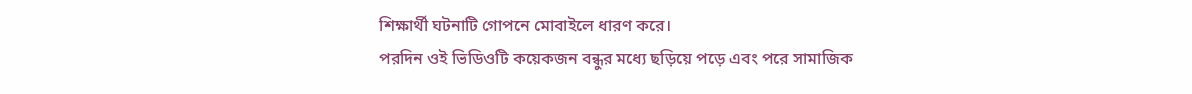শিক্ষার্থী ঘটনাটি গোপনে মোবাইলে ধারণ করে।
পরদিন ওই ভিডিওটি কয়েকজন বন্ধুর মধ্যে ছড়িয়ে পড়ে এবং পরে সামাজিক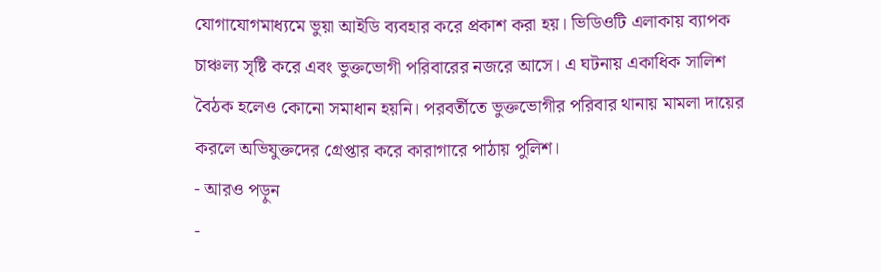যোগাযোগমাধ্যমে ভুয়া আইডি ব্যবহার করে প্রকাশ করা হয়। ভিডিওটি এলাকায় ব্যাপক চাঞ্চল্য সৃষ্টি করে এবং ভুক্তভোগী পরিবারের নজরে আসে। এ ঘটনায় একাধিক সালিশ বৈঠক হলেও কোনো সমাধান হয়নি। পরবর্তীতে ভুক্তভোগীর পরিবার থানায় মামলা দায়ের করলে অভিযুক্তদের গ্রেপ্তার করে কারাগারে পাঠায় পুলিশ।
- আরও পড়ুন
-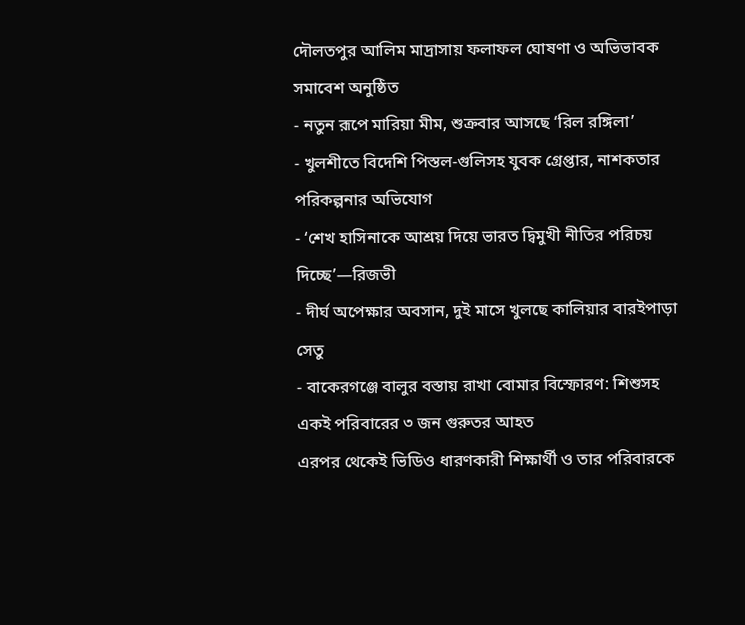দৌলতপুর আলিম মাদ্রাসায় ফলাফল ঘোষণা ও অভিভাবক সমাবেশ অনুষ্ঠিত
- নতুন রূপে মারিয়া মীম, শুক্রবার আসছে ‘রিল রঙ্গিলা’
- খুলশীতে বিদেশি পিস্তল-গুলিসহ যুবক গ্রেপ্তার, নাশকতার পরিকল্পনার অভিযোগ
- ‘শেখ হাসিনাকে আশ্রয় দিয়ে ভারত দ্বিমুখী নীতির পরিচয় দিচ্ছে’—রিজভী
- দীর্ঘ অপেক্ষার অবসান, দুই মাসে খুলছে কালিয়ার বারইপাড়া সেতু
- বাকেরগঞ্জে বালুর বস্তায় রাখা বোমার বিস্ফোরণ: শিশুসহ একই পরিবারের ৩ জন গুরুতর আহত
এরপর থেকেই ভিডিও ধারণকারী শিক্ষার্থী ও তার পরিবারকে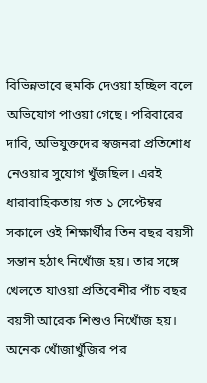বিভিন্নভাবে হুমকি দেওয়া হচ্ছিল বলে অভিযোগ পাওয়া গেছে। পরিবারের দাবি, অভিযুক্তদের স্বজনরা প্রতিশোধ নেওয়ার সুযোগ খুঁজছিল। এরই ধারাবাহিকতায় গত ১ সেপ্টেম্বর সকালে ওই শিক্ষার্থীর তিন বছর বয়সী সন্তান হঠাৎ নিখোঁজ হয়। তার সঙ্গে খেলতে যাওয়া প্রতিবেশীর পাঁচ বছর বয়সী আরেক শিশুও নিখোঁজ হয়। অনেক খোঁজাখুঁজির পর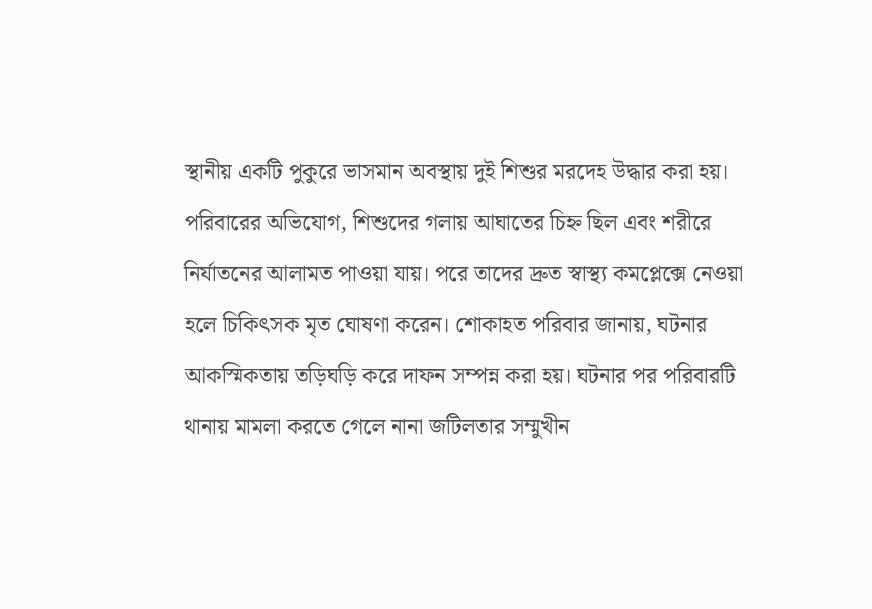স্থানীয় একটি পুকুরে ভাসমান অবস্থায় দুই শিশুর মরদেহ উদ্ধার করা হয়।
পরিবারের অভিযোগ, শিশুদের গলায় আঘাতের চিহ্ন ছিল এবং শরীরে নির্যাতনের আলামত পাওয়া যায়। পরে তাদের দ্রুত স্বাস্থ্য কমপ্লেক্সে নেওয়া হলে চিকিৎসক মৃত ঘোষণা করেন। শোকাহত পরিবার জানায়, ঘটনার আকস্মিকতায় তড়িঘড়ি করে দাফন সম্পন্ন করা হয়। ঘটনার পর পরিবারটি থানায় মামলা করতে গেলে নানা জটিলতার সম্মুখীন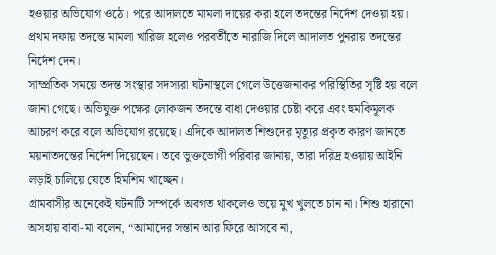হওয়ার অভিযোগ ওঠে। পরে আদালতে মামলা দায়ের করা হলে তদন্তের নির্দেশ দেওয়া হয়। প্রথম দফায় তদন্তে মামলা খারিজ হলেও পরবর্তীতে নারাজি দিলে আদালত পুনরায় তদন্তের নির্দেশ দেন।
সাম্প্রতিক সময়ে তদন্ত সংস্থার সদস্যরা ঘটনাস্থলে গেলে উত্তেজনাকর পরিস্থিতির সৃষ্টি হয় বলে জানা গেছে। অভিযুক্ত পক্ষের লোকজন তদন্তে বাধা দেওয়ার চেষ্টা করে এবং হুমকিমূলক আচরণ করে বলে অভিযোগ রয়েছে। এদিকে আদালত শিশুদের মৃত্যুর প্রকৃত কারণ জানতে ময়নাতদন্তের নির্দেশ দিয়েছেন। তবে ভুক্তভোগী পরিবার জানায়, তারা দরিদ্র হওয়ায় আইনি লড়াই চালিয়ে যেতে হিমশিম খাচ্ছেন।
গ্রামবাসীর অনেকেই ঘটনাটি সম্পর্কে অবগত থাকলেও ভয়ে মুখ খুলতে চান না। শিশু হারানো অসহায় বাবা-মা বলেন, “আমাদের সন্তান আর ফিরে আসবে না,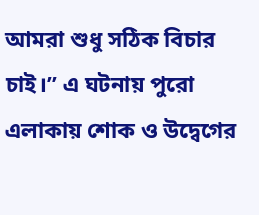আমরা শুধু সঠিক বিচার চাই।” এ ঘটনায় পুরো এলাকায় শোক ও উদ্বেগের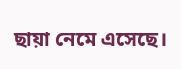ছায়া নেমে এসেছে।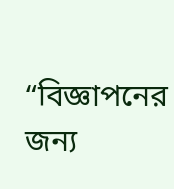“বিজ্ঞাপনের জন্য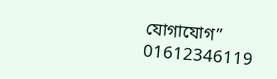যোগাযোগ”
01612346119